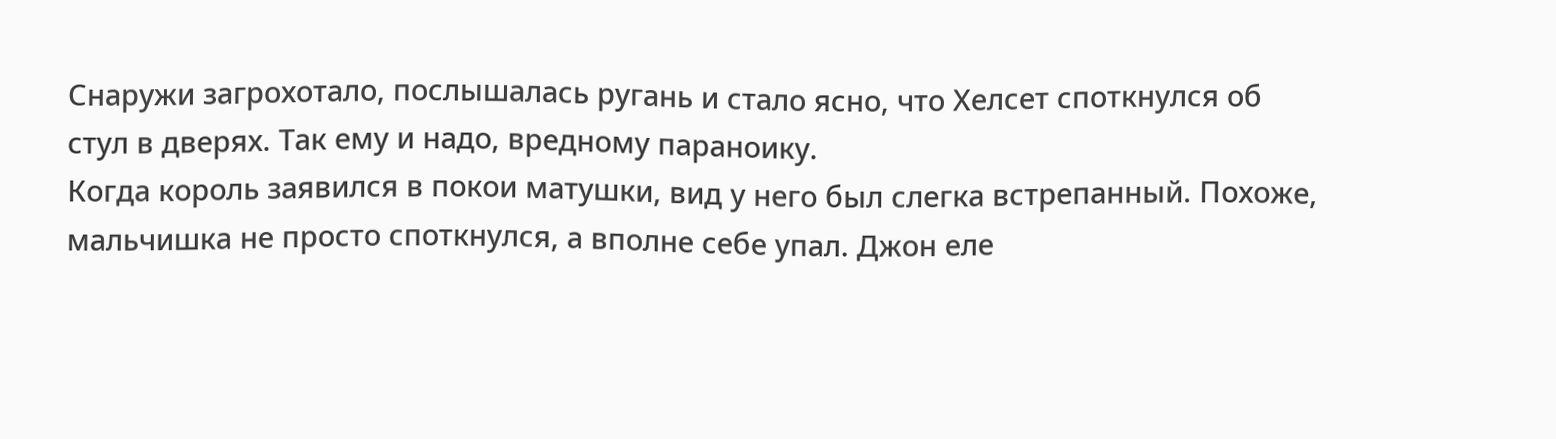Снаружи загрохотало, послышалась ругань и стало ясно, что Хелсет споткнулся об стул в дверях. Так ему и надо, вредному параноику.
Когда король заявился в покои матушки, вид у него был слегка встрепанный. Похоже, мальчишка не просто споткнулся, а вполне себе упал. Джон еле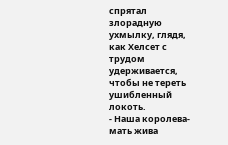спрятал злорадную ухмылку, глядя, как Хелсет с трудом удерживается, чтобы не тереть ушибленный локоть.
- Наша королева-мать жива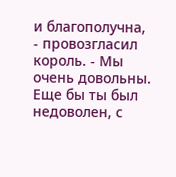и благополучна, - провозгласил король. - Мы очень довольны.
Еще бы ты был недоволен, с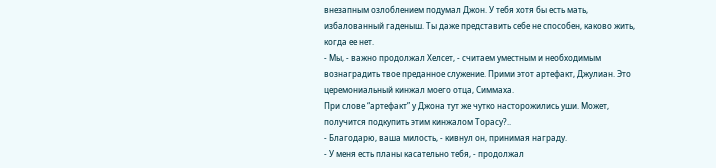внезапным озлоблением подумал Джон. У тебя хотя бы есть мать, избалованный гаденыш. Ты даже представить себе не способен, каково жить, когда ее нет.
- Мы, - важно продолжал Хелсет, - считаем уместным и необходимым вознаградить твое преданное служение. Прими этот артефакт, Джулиан. Это церемониальный кинжал моего отца, Симмаха.
При слове “артефакт” у Джона тут же чутко насторожились уши. Может, получится подкупить этим кинжалом Торасу?..
- Благодарю, ваша милость, - кивнул он, принимая награду.
- У меня есть планы касательно тебя, - продолжал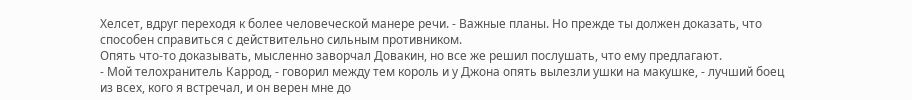Хелсет, вдруг переходя к более человеческой манере речи. - Важные планы. Но прежде ты должен доказать, что способен справиться с действительно сильным противником.
Опять что-то доказывать, мысленно заворчал Довакин, но все же решил послушать, что ему предлагают.
- Мой телохранитель Каррод, - говорил между тем король и у Джона опять вылезли ушки на макушке, - лучший боец из всех, кого я встречал, и он верен мне до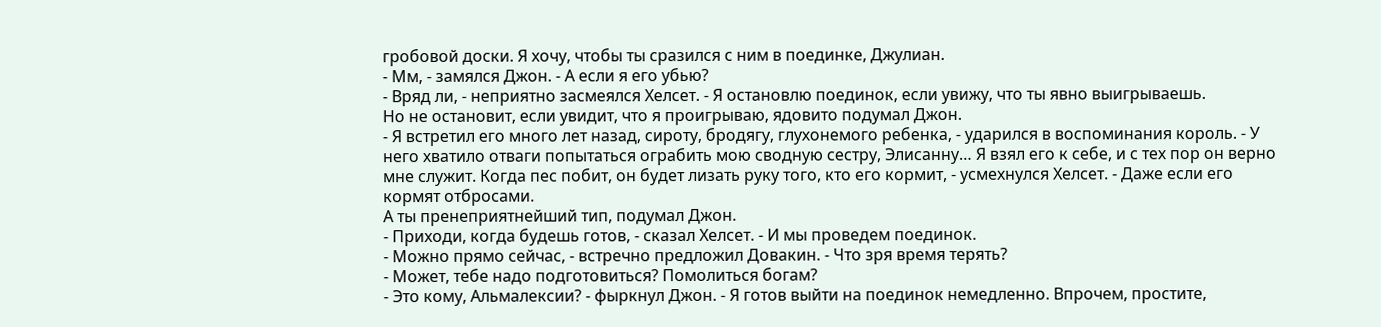гробовой доски. Я хочу, чтобы ты сразился с ним в поединке, Джулиан.
- Мм, - замялся Джон. - А если я его убью?
- Вряд ли, - неприятно засмеялся Хелсет. - Я остановлю поединок, если увижу, что ты явно выигрываешь.
Но не остановит, если увидит, что я проигрываю, ядовито подумал Джон.
- Я встретил его много лет назад, сироту, бродягу, глухонемого ребенка, - ударился в воспоминания король. - У него хватило отваги попытаться ограбить мою сводную сестру, Элисанну… Я взял его к себе, и с тех пор он верно мне служит. Когда пес побит, он будет лизать руку того, кто его кормит, - усмехнулся Хелсет. - Даже если его кормят отбросами.
А ты пренеприятнейший тип, подумал Джон.
- Приходи, когда будешь готов, - сказал Хелсет. - И мы проведем поединок.
- Можно прямо сейчас, - встречно предложил Довакин. - Что зря время терять?
- Может, тебе надо подготовиться? Помолиться богам?
- Это кому, Альмалексии? - фыркнул Джон. - Я готов выйти на поединок немедленно. Впрочем, простите,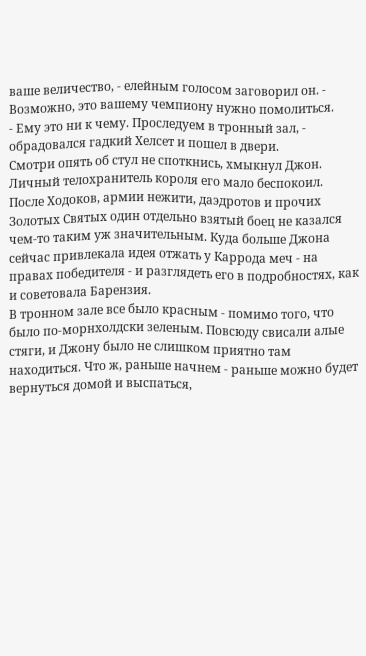ваше величество, - елейным голосом заговорил он. - Возможно, это вашему чемпиону нужно помолиться.
- Ему это ни к чему. Проследуем в тронный зал, - обрадовался гадкий Хелсет и пошел в двери.
Смотри опять об стул не споткнись, хмыкнул Джон.
Личный телохранитель короля его мало беспокоил. После Ходоков, армии нежити, даэдротов и прочих Золотых Святых один отдельно взятый боец не казался чем-то таким уж значительным. Куда больше Джона сейчас привлекала идея отжать у Каррода меч - на правах победителя - и разглядеть его в подробностях, как и советовала Барензия.
В тронном зале все было красным - помимо того, что было по-морнхолдски зеленым. Повсюду свисали алые стяги, и Джону было не слишком приятно там находиться. Что ж, раньше начнем - раньше можно будет вернуться домой и выспаться,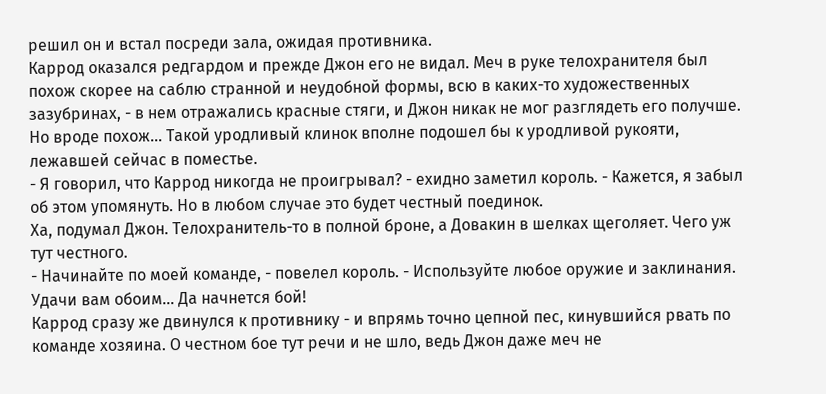решил он и встал посреди зала, ожидая противника.
Каррод оказался редгардом и прежде Джон его не видал. Меч в руке телохранителя был похож скорее на саблю странной и неудобной формы, всю в каких-то художественных зазубринах, - в нем отражались красные стяги, и Джон никак не мог разглядеть его получше. Но вроде похож… Такой уродливый клинок вполне подошел бы к уродливой рукояти, лежавшей сейчас в поместье.
- Я говорил, что Каррод никогда не проигрывал? - ехидно заметил король. - Кажется, я забыл об этом упомянуть. Но в любом случае это будет честный поединок.
Ха, подумал Джон. Телохранитель-то в полной броне, а Довакин в шелках щеголяет. Чего уж тут честного.
- Начинайте по моей команде, - повелел король. - Используйте любое оружие и заклинания. Удачи вам обоим… Да начнется бой!
Каррод сразу же двинулся к противнику - и впрямь точно цепной пес, кинувшийся рвать по команде хозяина. О честном бое тут речи и не шло, ведь Джон даже меч не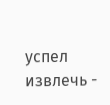успел извлечь -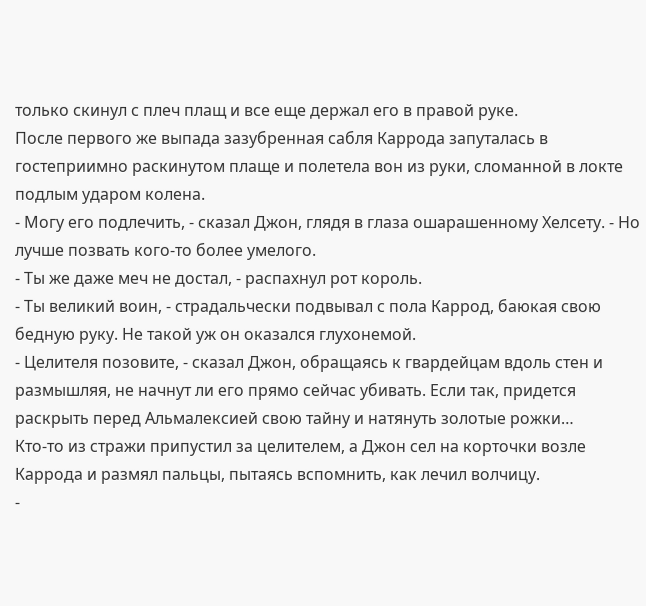только скинул с плеч плащ и все еще держал его в правой руке.
После первого же выпада зазубренная сабля Каррода запуталась в гостеприимно раскинутом плаще и полетела вон из руки, сломанной в локте подлым ударом колена.
- Могу его подлечить, - сказал Джон, глядя в глаза ошарашенному Хелсету. - Но лучше позвать кого-то более умелого.
- Ты же даже меч не достал, - распахнул рот король.
- Ты великий воин, - страдальчески подвывал с пола Каррод, баюкая свою бедную руку. Не такой уж он оказался глухонемой.
- Целителя позовите, - сказал Джон, обращаясь к гвардейцам вдоль стен и размышляя, не начнут ли его прямо сейчас убивать. Если так, придется раскрыть перед Альмалексией свою тайну и натянуть золотые рожки…
Кто-то из стражи припустил за целителем, а Джон сел на корточки возле Каррода и размял пальцы, пытаясь вспомнить, как лечил волчицу.
-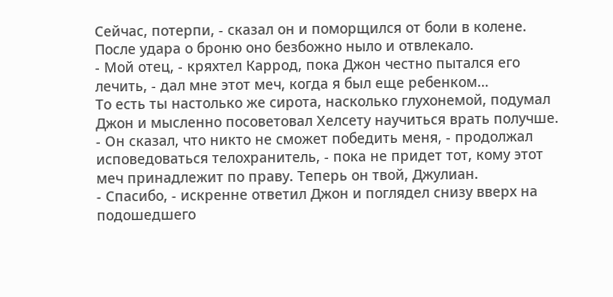Сейчас, потерпи, - сказал он и поморщился от боли в колене. После удара о броню оно безбожно ныло и отвлекало.
- Мой отец, - кряхтел Каррод, пока Джон честно пытался его лечить, - дал мне этот меч, когда я был еще ребенком…
То есть ты настолько же сирота, насколько глухонемой, подумал Джон и мысленно посоветовал Хелсету научиться врать получше.
- Он сказал, что никто не сможет победить меня, - продолжал исповедоваться телохранитель, - пока не придет тот, кому этот меч принадлежит по праву. Теперь он твой, Джулиан.
- Спасибо, - искренне ответил Джон и поглядел снизу вверх на подошедшего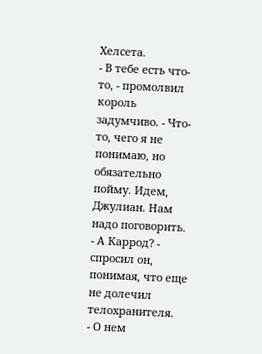Хелсета.
- В тебе есть что-то, - промолвил король задумчиво. - Что-то, чего я не понимаю, но обязательно пойму. Идем, Джулиан. Нам надо поговорить.
- А Каррод? - спросил он, понимая, что еще не долечил телохранителя.
- О нем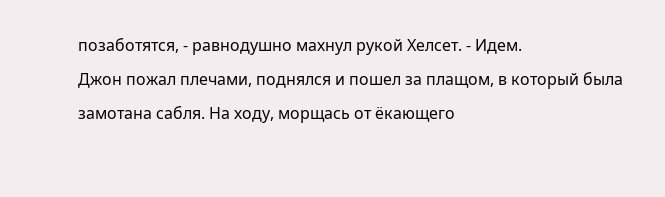позаботятся, - равнодушно махнул рукой Хелсет. - Идем.
Джон пожал плечами, поднялся и пошел за плащом, в который была замотана сабля. На ходу, морщась от ёкающего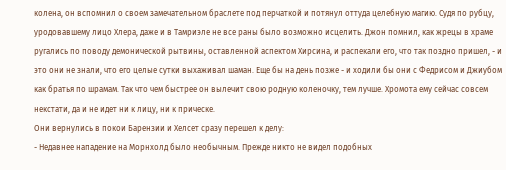колена, он вспомнил о своем замечательном браслете под перчаткой и потянул оттуда целебную магию. Судя по рубцу, уродовавшему лицо Хлера, даже и в Тамриэле не все раны было возможно исцелить. Джон помнил, как жрецы в храме ругались по поводу демонической рытвины, оставленной аспектом Хирсина, и распекали его, что так поздно пришел, - и это они не знали, что его целые сутки выхаживал шаман. Еще бы на день позже - и ходили бы они с Федрисом и Джиубом как братья по шрамам. Так что чем быстрее он вылечит свою родную коленочку, тем лучше. Хромота ему сейчас совсем некстати, да и не идет ни к лицу, ни к прическе.
Они вернулись в покои Барензии и Хелсет сразу перешел к делу:
- Недавнее нападение на Морнхолд было необычным. Прежде никто не видел подобных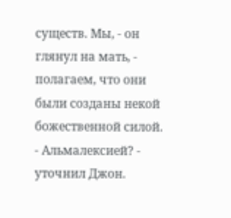существ. Мы, - он глянул на мать, - полагаем, что они были созданы некой божественной силой.
- Альмалексией? - уточнил Джон.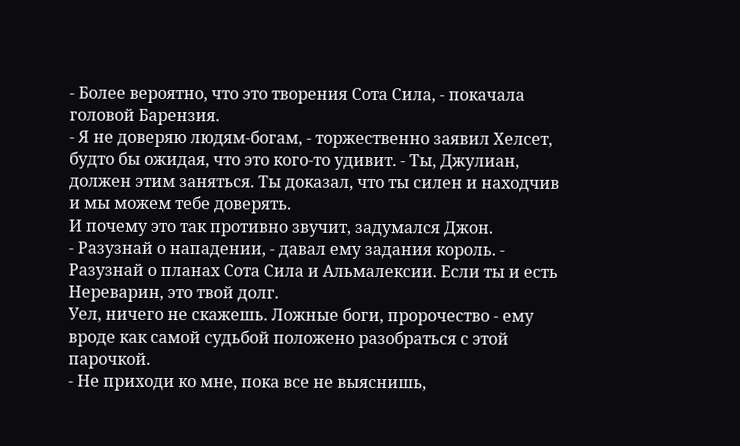- Более вероятно, что это творения Сота Сила, - покачала головой Барензия.
- Я не доверяю людям-богам, - торжественно заявил Хелсет, будто бы ожидая, что это кого-то удивит. - Ты, Джулиан, должен этим заняться. Ты доказал, что ты силен и находчив и мы можем тебе доверять.
И почему это так противно звучит, задумался Джон.
- Разузнай о нападении, - давал ему задания король. - Разузнай о планах Сота Сила и Альмалексии. Если ты и есть Нереварин, это твой долг.
Уел, ничего не скажешь. Ложные боги, пророчество - ему вроде как самой судьбой положено разобраться с этой парочкой.
- Не приходи ко мне, пока все не выяснишь,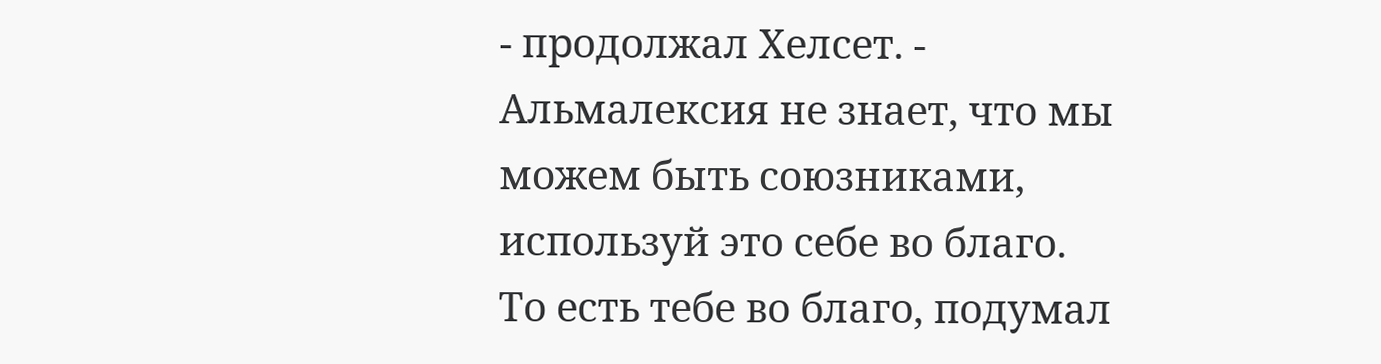- продолжал Хелсет. - Альмалексия не знает, что мы можем быть союзниками, используй это себе во благо.
То есть тебе во благо, подумал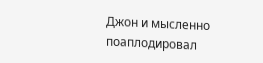Джон и мысленно поаплодировал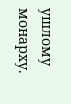ушлому монарху.